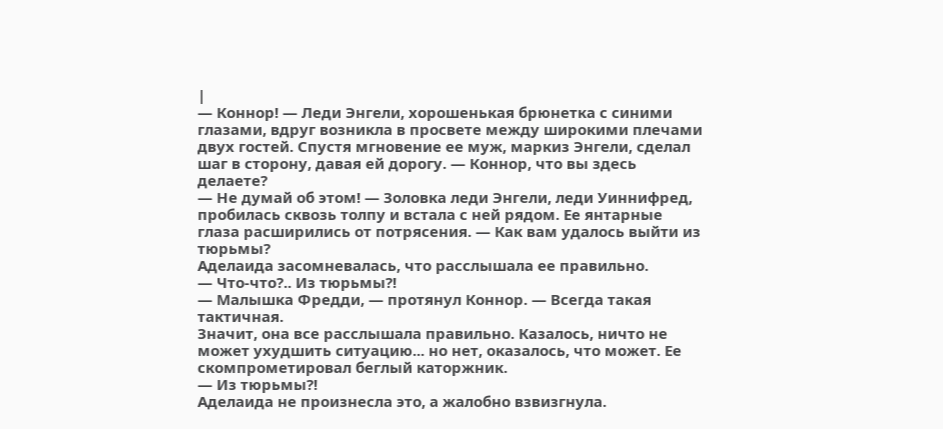|
— Коннор! — Леди Энгели, хорошенькая брюнетка с синими глазами, вдруг возникла в просвете между широкими плечами двух гостей. Спустя мгновение ее муж, маркиз Энгели, сделал шаг в сторону, давая ей дорогу. — Коннор, что вы здесь делаете?
— Не думай об этом! — Золовка леди Энгели, леди Уиннифред, пробилась сквозь толпу и встала с ней рядом. Ее янтарные глаза расширились от потрясения. — Как вам удалось выйти из тюрьмы?
Аделаида засомневалась, что расслышала ее правильно.
— Что-что?.. Из тюрьмы?!
— Малышка Фредди, — протянул Коннор. — Всегда такая тактичная.
Значит, она все расслышала правильно. Казалось, ничто не может ухудшить ситуацию... но нет, оказалось, что может. Ее скомпрометировал беглый каторжник.
— Из тюрьмы?!
Аделаида не произнесла это, а жалобно взвизгнула.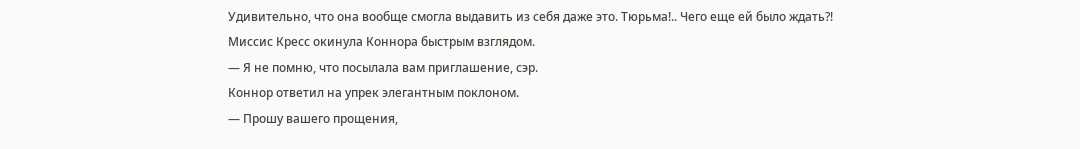Удивительно, что она вообще смогла выдавить из себя даже это. Тюрьма!.. Чего еще ей было ждать?!
Миссис Кресс окинула Коннора быстрым взглядом.
— Я не помню, что посылала вам приглашение, сэр.
Коннор ответил на упрек элегантным поклоном.
— Прошу вашего прощения,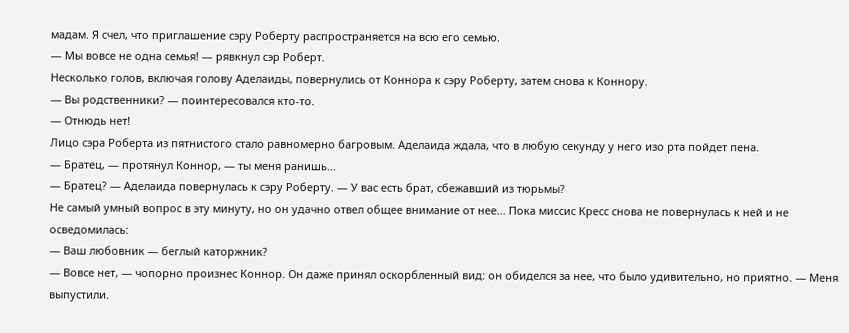мадам. Я счел, что приглашение сэру Роберту распространяется на всю его семью.
— Мы вовсе не одна семья! — рявкнул сэр Роберт.
Несколько голов, включая голову Аделаиды, повернулись от Коннора к сэру Роберту, затем снова к Коннору.
— Вы родственники? — поинтересовался кто-то.
— Отнюдь нет!
Лицо сэра Роберта из пятнистого стало равномерно багровым. Аделаида ждала, что в любую секунду у него изо рта пойдет пена.
— Братец, — протянул Коннор, — ты меня ранишь...
— Братец? — Аделаида повернулась к сэру Роберту. — У вас есть брат, сбежавший из тюрьмы?
Не самый умный вопрос в эту минуту, но он удачно отвел общее внимание от нее... Пока миссис Кресс снова не повернулась к ней и не осведомилась:
— Ваш любовник — беглый каторжник?
— Вовсе нет, — чопорно произнес Коннор. Он даже принял оскорбленный вид: он обиделся за нее, что было удивительно, но приятно. — Меня выпустили.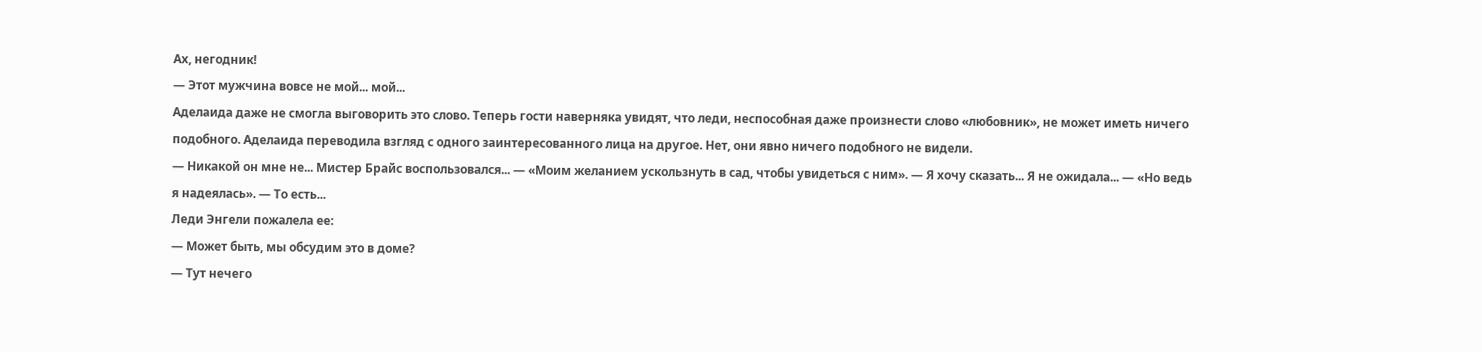Ах, негодник!
— Этот мужчина вовсе не мой... мой...
Аделаида даже не смогла выговорить это слово. Теперь гости наверняка увидят, что леди, неспособная даже произнести слово «любовник», не может иметь ничего подобного. Аделаида переводила взгляд с одного заинтересованного лица на другое. Нет, они явно ничего подобного не видели.
— Никакой он мне не... Мистер Брайс воспользовался... — «Моим желанием ускользнуть в сад, чтобы увидеться с ним». — Я хочу сказать... Я не ожидала... — «Но ведь я надеялась». — То есть...
Леди Энгели пожалела ее:
— Может быть, мы обсудим это в доме?
— Тут нечего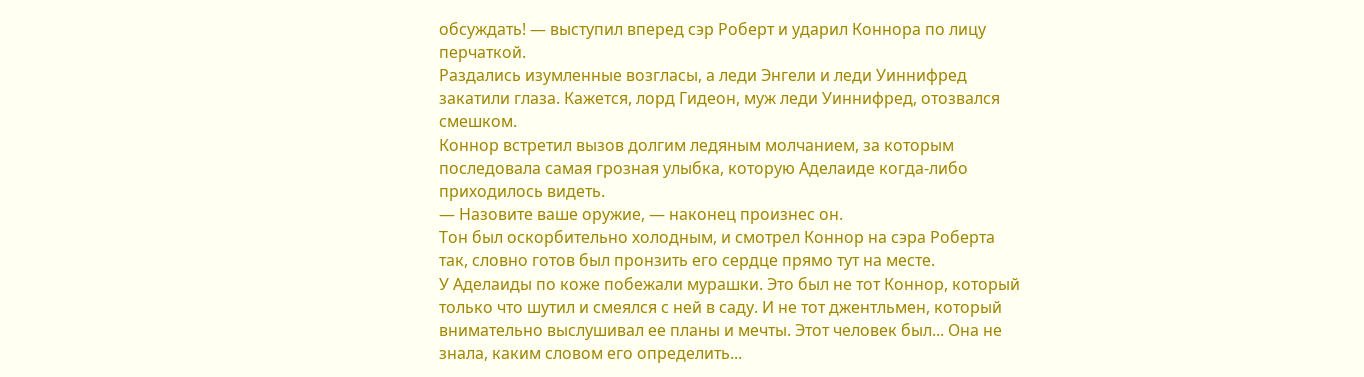обсуждать! — выступил вперед сэр Роберт и ударил Коннора по лицу перчаткой.
Раздались изумленные возгласы, а леди Энгели и леди Уиннифред закатили глаза. Кажется, лорд Гидеон, муж леди Уиннифред, отозвался смешком.
Коннор встретил вызов долгим ледяным молчанием, за которым последовала самая грозная улыбка, которую Аделаиде когда-либо приходилось видеть.
— Назовите ваше оружие, — наконец произнес он.
Тон был оскорбительно холодным, и смотрел Коннор на сэра Роберта так, словно готов был пронзить его сердце прямо тут на месте.
У Аделаиды по коже побежали мурашки. Это был не тот Коннор, который только что шутил и смеялся с ней в саду. И не тот джентльмен, который внимательно выслушивал ее планы и мечты. Этот человек был... Она не знала, каким словом его определить...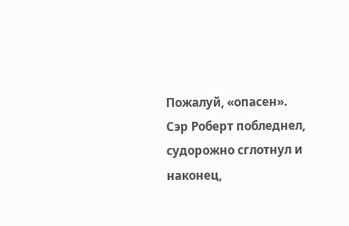Пожалуй, «опасен».
Сэр Роберт побледнел, судорожно сглотнул и наконец,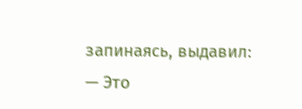запинаясь, выдавил:
— Это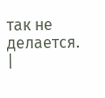так не делается. |